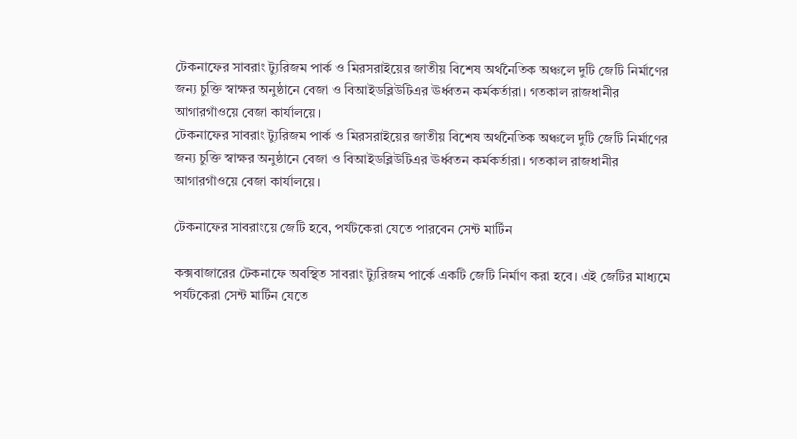টেকনাফের সাবরাং ট্যুরিজম পার্ক ও মিরসরাইয়ের জাতীয় বিশেষ অর্থনৈতিক অঞ্চলে দুটি জেটি নির্মাণের জন্য চুক্তি স্বাক্ষর অনুষ্ঠানে বেজা ও বিআইডব্লিউটিএর ঊর্ধ্বতন কর্মকর্তারা। গতকাল রাজধানীর আগারগাঁওয়ে বেজা কার্যালয়ে।
টেকনাফের সাবরাং ট্যুরিজম পার্ক ও মিরসরাইয়ের জাতীয় বিশেষ অর্থনৈতিক অঞ্চলে দুটি জেটি নির্মাণের জন্য চুক্তি স্বাক্ষর অনুষ্ঠানে বেজা ও বিআইডব্লিউটিএর ঊর্ধ্বতন কর্মকর্তারা। গতকাল রাজধানীর আগারগাঁওয়ে বেজা কার্যালয়ে।

টেকনাফের সাবরাংয়ে জেটি হবে, পর্যটকেরা যেতে পারবেন সেন্ট মার্টিন

কক্সবাজারের টেকনাফে অবস্থিত সাবরাং ট্যুরিজম পার্কে একটি জেটি নির্মাণ করা হবে। এই জেটির মাধ্যমে পর্যটকেরা সেন্ট মার্টিন যেতে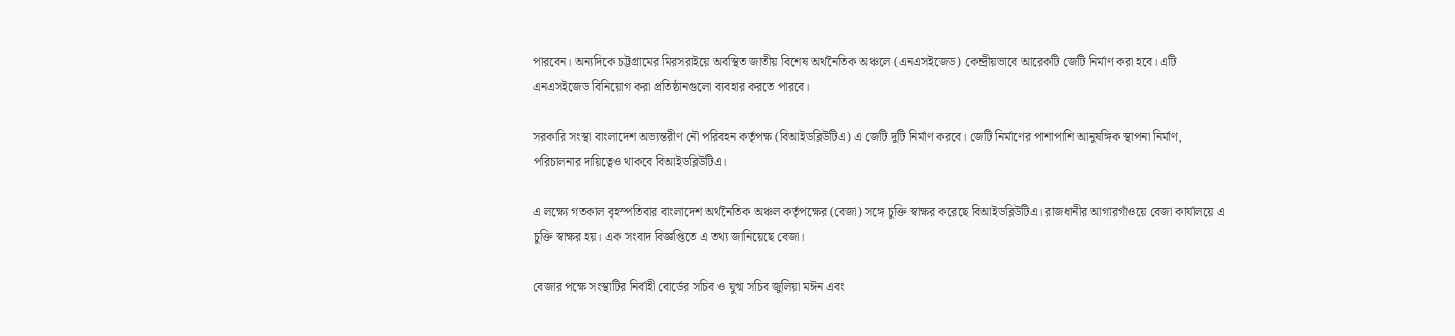পারবেন। অন্যদিকে চট্টগ্রামের মিরসরাইয়ে অবস্থিত জাতীয় বিশেষ অর্থনৈতিক অঞ্চলে (এনএসইজেড) কেন্দ্রীয়ভাবে আরেকটি জেটি নির্মাণ করা হবে। এটি এনএসইজেড বিনিয়োগ করা প্রতিষ্ঠানগুলো ব্যবহার করতে পারবে।

সরকারি সংস্থা বাংলাদেশ অভ্যন্তরীণ নৌ পরিবহন কর্তৃপক্ষ (বিআইডব্লিউটিএ) এ জেটি দুটি নির্মাণ করবে। জেটি নির্মাণের পাশাপাশি আনুষঙ্গিক স্থাপনা নির্মাণ, পরিচালনার দায়িত্বেও থাকবে বিআইডব্লিউটিএ।

এ লক্ষ্যে গতকাল বৃহস্পতিবার বাংলাদেশ অর্থনৈতিক অঞ্চল কর্তৃপক্ষের (বেজা) সঙ্গে চুক্তি স্বাক্ষর করেছে বিআইডব্লিউটিএ। রাজধানীর আগারগাঁওয়ে বেজা কার্যালয়ে এ চুক্তি স্বাক্ষর হয়। এক সংবাদ বিজ্ঞপ্তিতে এ তথ্য জানিয়েছে বেজা।

বেজার পক্ষে সংস্থাটির নির্বাহী বোর্ডের সচিব ও যুগ্ম সচিব জুলিয়া মঈন এবং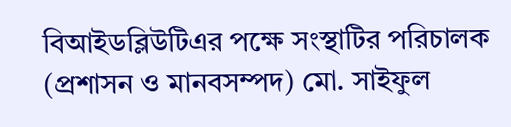বিআইডব্লিউটিএর পক্ষে সংস্থাটির পরিচালক (প্রশাসন ও মানবসম্পদ) মো. সাইফুল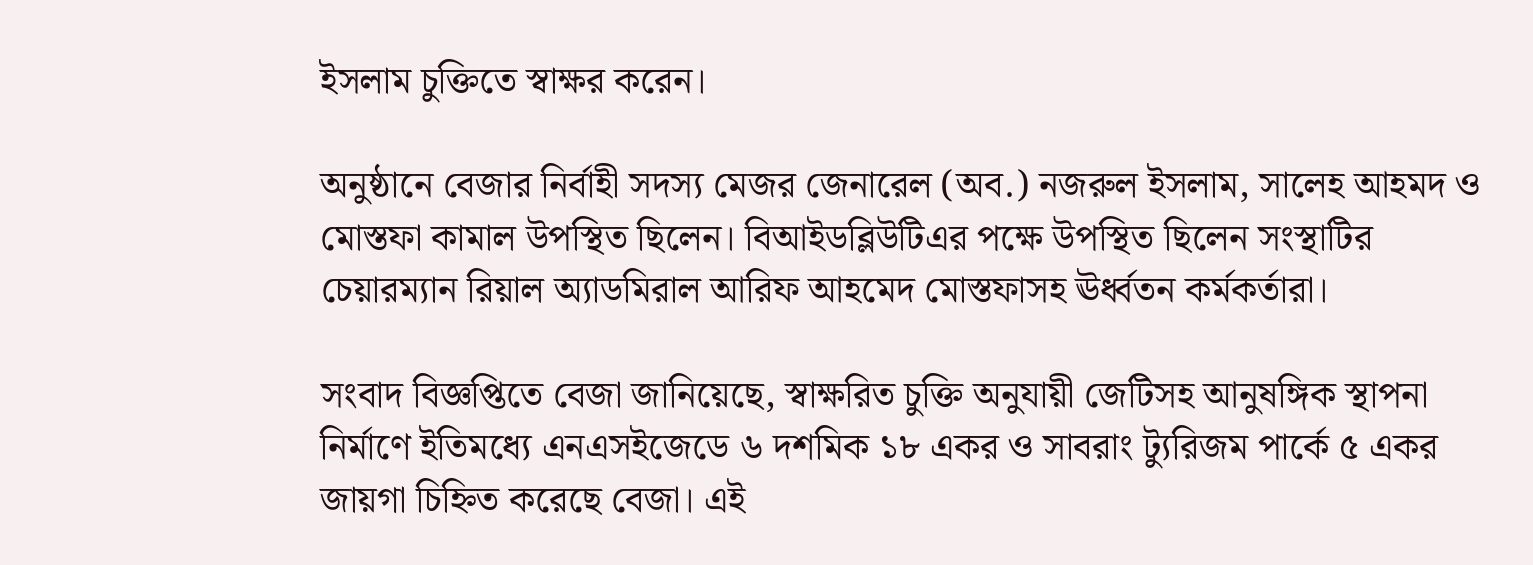ইসলাম চুক্তিতে স্বাক্ষর করেন।

অনুষ্ঠানে বেজার নির্বাহী সদস্য মেজর জেনারেল (অব.) নজরুল ইসলাম, সালেহ আহমদ ও মোস্তফা কামাল উপস্থিত ছিলেন। বিআইডব্লিউটিএর পক্ষে উপস্থিত ছিলেন সংস্থাটির চেয়ারম্যান রিয়াল অ্যাডমিরাল আরিফ আহমেদ মোস্তফাসহ ঊর্ধ্বতন কর্মকর্তারা।

সংবাদ বিজ্ঞপ্তিতে বেজা জানিয়েছে, স্বাক্ষরিত চুক্তি অনুযায়ী জেটিসহ আনুষঙ্গিক স্থাপনা নির্মাণে ইতিমধ্যে এনএসইজেডে ৬ দশমিক ১৮ একর ও সাবরাং ট্যুরিজম পার্কে ৫ একর জায়গা চিহ্নিত করেছে বেজা। এই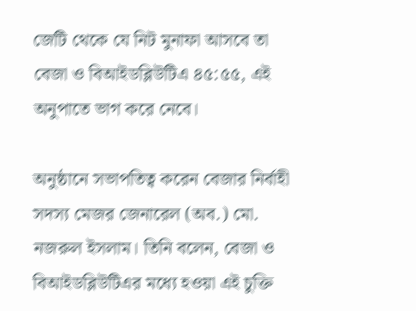জেটি থেকে যে নিট মুনাফা আসবে তা বেজা ও বিআইডব্লিউটিএ ৪৫:৫৫, এই অনুপাতে ভাগ করে নেবে।

অনুষ্ঠানে সভাপতিত্ব করেন বেজার নির্বাহী সদস্য মেজর জেনারেল (অব.) মো. নজরুল ইসলাম। তিনি বলেন, বেজা ও বিআইডব্লিউটিএর মধ্যে হওয়া এই চুক্তি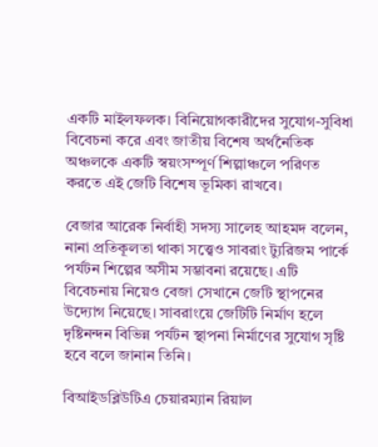একটি মাইলফলক। বিনিয়োগকারীদের সুযোগ-সুবিধা বিবেচনা করে এবং জাতীয় বিশেষ অর্থনৈতিক অঞ্চলকে একটি স্বয়ংসম্পূর্ণ শিল্পাঞ্চলে পরিণত করতে এই জেটি বিশেষ ভূমিকা রাখবে।

বেজার আরেক নির্বাহী সদস্য সালেহ আহমদ বলেন, নানা প্রতিকূলতা থাকা সত্ত্বেও সাবরাং ট্যুরিজম পার্কে পর্যটন শিল্পের অসীম সম্ভাবনা রয়েছে। এটি বিবেচনায় নিয়েও বেজা সেখানে জেটি স্থাপনের উদ্যোগ নিয়েছে। সাবরাংয়ে জেটিটি নির্মাণ হলে দৃষ্টিনন্দন বিভিন্ন পর্যটন স্থাপনা নির্মাণের সুযোগ সৃষ্টি হবে বলে জানান তিনি।

বিআইডব্লিউটিএ চেয়ারম্যান রিয়াল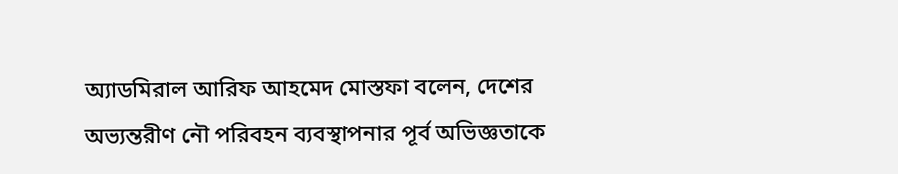অ্যাডমিরাল আরিফ আহমেদ মোস্তফা বলেন, দেশের অভ্যন্তরীণ নৌ পরিবহন ব্যবস্থাপনার পূর্ব অভিজ্ঞতাকে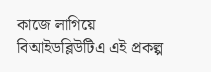কাজে লাগিয়ে বিআইডব্লিউটিএ এই প্রকল্প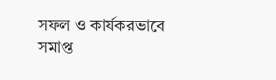সফল ও কার্যকরভাবে সমাপ্ত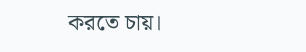করতে চায়।